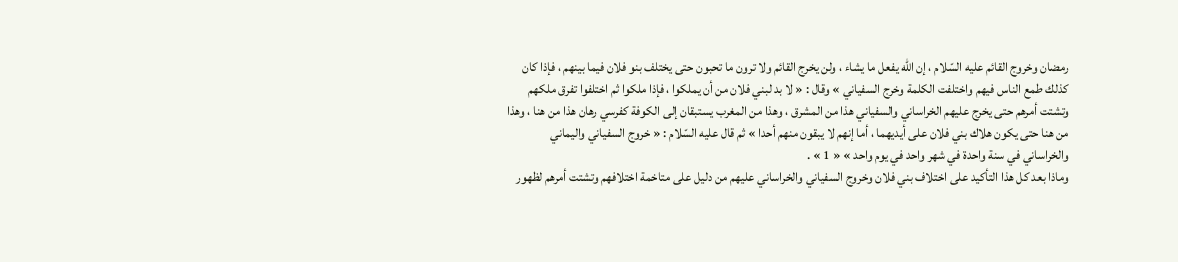رمضان وخروج القائم عليه السّلام ، إن اللّه يفعل ما يشاء ، ولن يخرج القائم ولا ترون ما تحبون حتى يختلف بنو فلان فيما بينهم ، فإذا كان كذلك طمع الناس فيهم واختلفت الكلمة وخرج السفياني » وقال : « لا بد لبني فلان من أن يملكوا ، فإذا ملكوا ثم اختلفوا تفرق ملكهم وتشتت أمرهم حتى يخرج عليهم الخراساني والسفياني هذا من المشرق ، وهذا من المغرب يستبقان إلى الكوفة كفرسي رهان هذا من هنا ، وهذا من هنا حتى يكون هلاك بني فلان على أيديهما ، أما إنهم لا يبقون منهم أحدا » ثم قال عليه السّلام : « خروج السفياني واليماني والخراساني في سنة واحدة في شهر واحد في يوم واحد » « 1 » .
وماذا بعد كل هذا التأكيد على اختلاف بني فلان وخروج السفياني والخراساني عليهم من دليل على متاخمة اختلافهم وتشتت أمرهم لظهور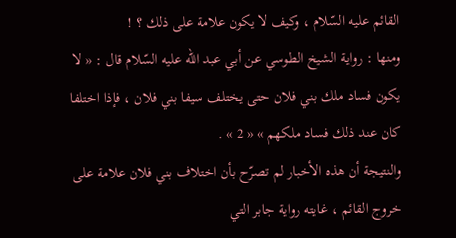القائم عليه السّلام ، وكيف لا يكون علامة على ذلك ؟ !
ومنها : رواية الشيخ الطوسي عن أبي عبد اللّه عليه السّلام قال : « لا يكون فساد ملك بني فلان حتى يختلف سيفا بني فلان ، فإذا اختلفا كان عند ذلك فساد ملكهم » « 2 » .
والنتيجة أن هذه الأخبار لم تصرّح بأن اختلاف بني فلان علامة على خروج القائم ، غايته رواية جابر التي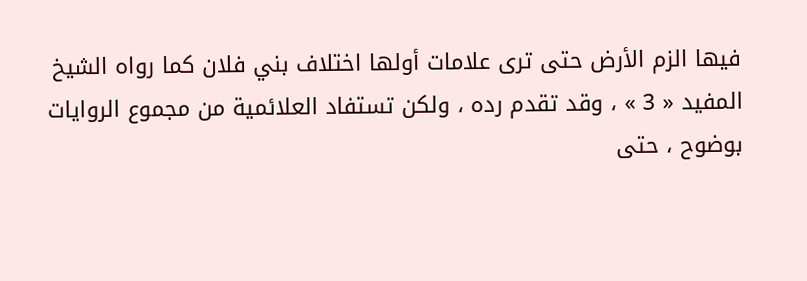فيها الزم الأرض حتى ترى علامات أولها اختلاف بني فلان كما رواه الشيخ المفيد « 3 » ، وقد تقدم رده ، ولكن تستفاد العلائمية من مجموع الروايات بوضوح ، حتى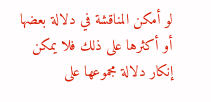لو أمكن المناقشة في دلالة بعضها أو أكثرها على ذلك فلا يمكن إنكار دلالة مجموعها على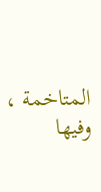المتاخمة ، وفيها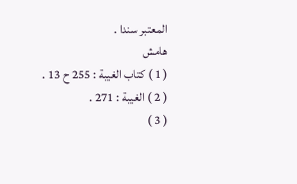المعتبر سندا .
هامش
( 1 ) كتاب الغيبة : 255 ح 13 .
( 2 ) الغيبة : 271 .
( 3 )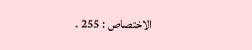الاختصاص : 255 .